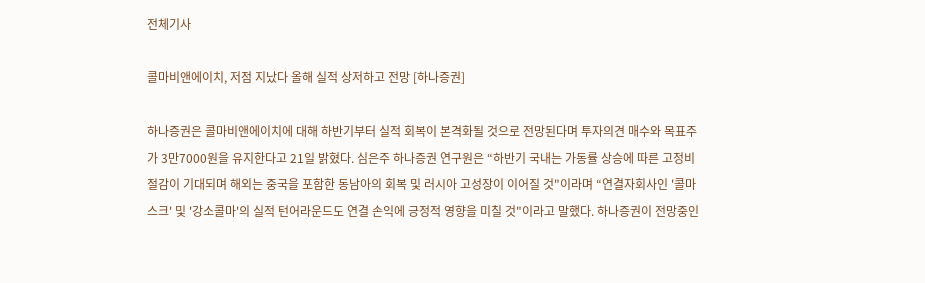전체기사

콜마비앤에이치, 저점 지났다 올해 실적 상저하고 전망 [하나증권]

하나증권은 콜마비앤에이치에 대해 하반기부터 실적 회복이 본격화될 것으로 전망된다며 투자의견 매수와 목표주가 3만7000원을 유지한다고 21일 밝혔다. 심은주 하나증권 연구원은 “하반기 국내는 가동률 상승에 따른 고정비 절감이 기대되며 해외는 중국을 포함한 동남아의 회복 및 러시아 고성장이 이어질 것"이라며 “연결자회사인 '콜마스크' 및 '강소콜마'의 실적 턴어라운드도 연결 손익에 긍정적 영향을 미칠 것"이라고 말했다. 하나증권이 전망중인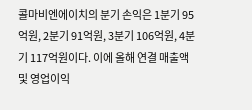콜마비엔에이치의 분기 손익은 1분기 95억원, 2분기 91억원, 3분기 106억원, 4분기 117억원이다. 이에 올해 연결 매출액 및 영업이익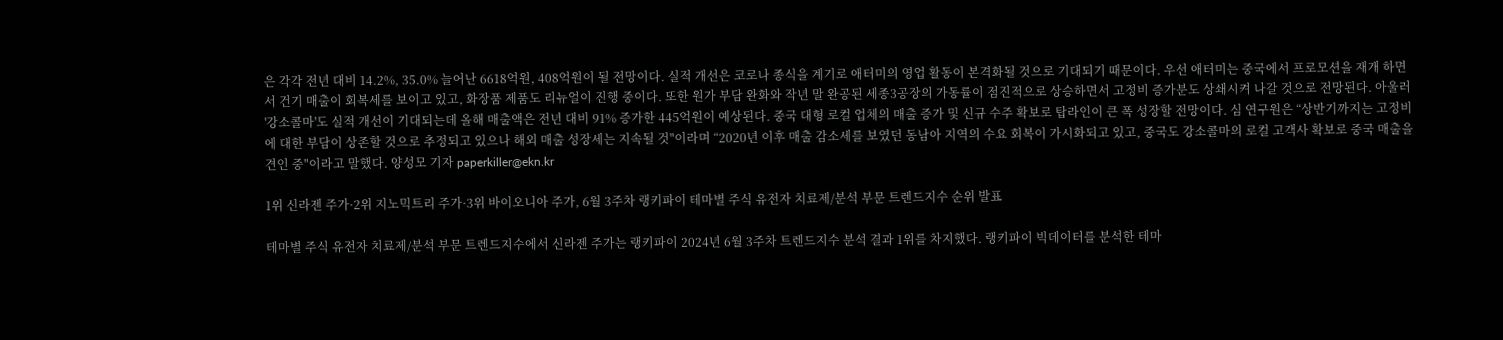은 각각 전년 대비 14.2%, 35.0% 늘어난 6618억원, 408억원이 될 전망이다. 실적 개선은 코로나 종식을 계기로 애터미의 영업 활동이 본격화될 것으로 기대되기 때문이다. 우선 애터미는 중국에서 프로모션을 재개 하면서 건기 매출이 회복세를 보이고 있고, 화장품 제품도 리뉴얼이 진행 중이다. 또한 원가 부담 완화와 작년 말 완공된 세종3공장의 가동률이 점진적으로 상승하면서 고정비 증가분도 상쇄시켜 나갈 것으로 전망된다. 아울러 '강소콜마'도 실적 개선이 기대되는데 올해 매출액은 전년 대비 91% 증가한 445억원이 예상된다. 중국 대형 로컬 업체의 매출 증가 및 신규 수주 확보로 탑라인이 큰 폭 성장할 전망이다. 심 연구원은 “상반기까지는 고정비에 대한 부담이 상존할 것으로 추정되고 있으나 해외 매출 성장세는 지속될 것"이라며 “2020년 이후 매출 감소세를 보였던 동남아 지역의 수요 회복이 가시화되고 있고, 중국도 강소콜마의 로컬 고객사 확보로 중국 매출을 견인 중"이라고 말했다. 양성모 기자 paperkiller@ekn.kr

1위 신라젠 주가·2위 지노믹트리 주가·3위 바이오니아 주가, 6월 3주차 랭키파이 테마별 주식 유전자 치료제/분석 부문 트렌드지수 순위 발표

테마별 주식 유전자 치료제/분석 부문 트렌드지수에서 신라젠 주가는 랭키파이 2024년 6월 3주차 트렌드지수 분석 결과 1위를 차지했다. 랭키파이 빅데이터를 분석한 테마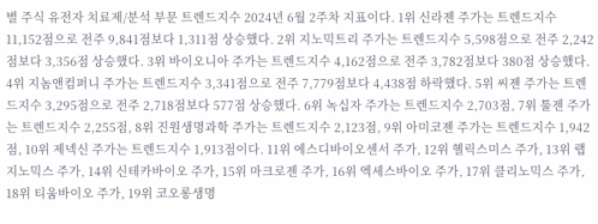별 주식 유전자 치료제/분석 부문 트렌드지수 2024년 6월 2주차 지표이다. 1위 신라젠 주가는 트렌드지수 11,152점으로 전주 9,841점보다 1,311점 상승했다. 2위 지노믹트리 주가는 트렌드지수 5,598점으로 전주 2,242점보다 3,356점 상승했다. 3위 바이오니아 주가는 트렌드지수 4,162점으로 전주 3,782점보다 380점 상승했다. 4위 지놈앤컴퍼니 주가는 트렌드지수 3,341점으로 전주 7,779점보다 4,438점 하락했다. 5위 씨젠 주가는 트렌드지수 3,295점으로 전주 2,718점보다 577점 상승했다. 6위 녹십자 주가는 트렌드지수 2,703점, 7위 툴젠 주가는 트렌드지수 2,255점, 8위 진원생명과학 주가는 트렌드지수 2,123점, 9위 아미코젠 주가는 트렌드지수 1,942점, 10위 제넥신 주가는 트렌드지수 1,913점이다. 11위 에스디바이오센서 주가, 12위 헬릭스미스 주가, 13위 랩지노믹스 주가, 14위 신테카바이오 주가, 15위 마크로젠 주가, 16위 엑세스바이오 주가, 17위 클리노믹스 주가, 18위 티움바이오 주가, 19위 코오롱생명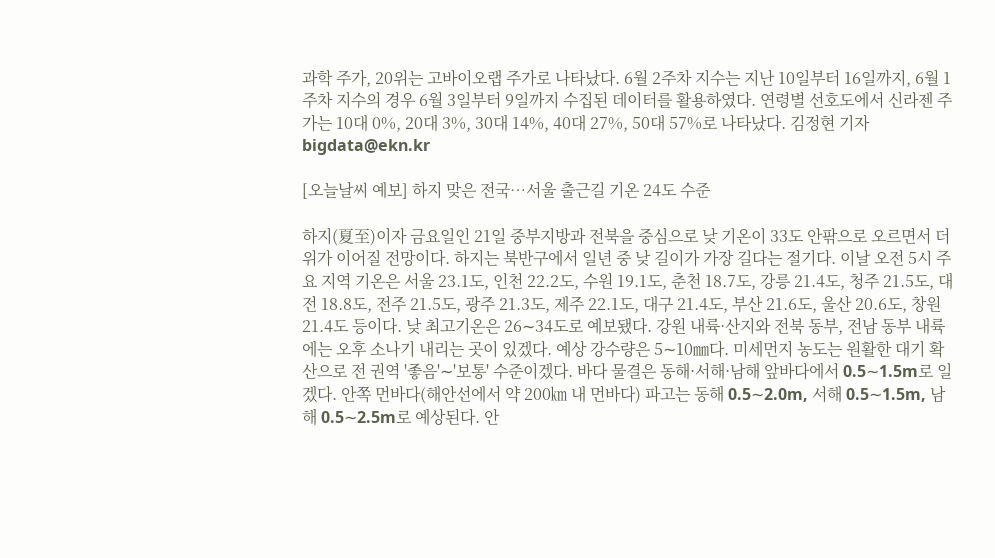과학 주가, 20위는 고바이오랩 주가로 나타났다. 6월 2주차 지수는 지난 10일부터 16일까지, 6월 1주차 지수의 경우 6월 3일부터 9일까지 수집된 데이터를 활용하였다. 연령별 선호도에서 신라젠 주가는 10대 0%, 20대 3%, 30대 14%, 40대 27%, 50대 57%로 나타났다. 김정현 기자 bigdata@ekn.kr

[오늘날씨 예보] 하지 맞은 전국…서울 출근길 기온 24도 수준

하지(夏至)이자 금요일인 21일 중부지방과 전북을 중심으로 낮 기온이 33도 안팎으로 오르면서 더위가 이어질 전망이다. 하지는 북반구에서 일년 중 낮 길이가 가장 길다는 절기다. 이날 오전 5시 주요 지역 기온은 서울 23.1도, 인천 22.2도, 수원 19.1도, 춘천 18.7도, 강릉 21.4도, 청주 21.5도, 대전 18.8도, 전주 21.5도, 광주 21.3도, 제주 22.1도, 대구 21.4도, 부산 21.6도, 울산 20.6도, 창원 21.4도 등이다. 낮 최고기온은 26∼34도로 예보됐다. 강원 내륙·산지와 전북 동부, 전남 동부 내륙에는 오후 소나기 내리는 곳이 있겠다. 예상 강수량은 5∼10㎜다. 미세먼지 농도는 원활한 대기 확산으로 전 권역 '좋음'∼'보통' 수준이겠다. 바다 물결은 동해·서해·남해 앞바다에서 0.5∼1.5m로 일겠다. 안쪽 먼바다(해안선에서 약 200㎞ 내 먼바다) 파고는 동해 0.5∼2.0m, 서해 0.5∼1.5m, 남해 0.5∼2.5m로 예상된다. 안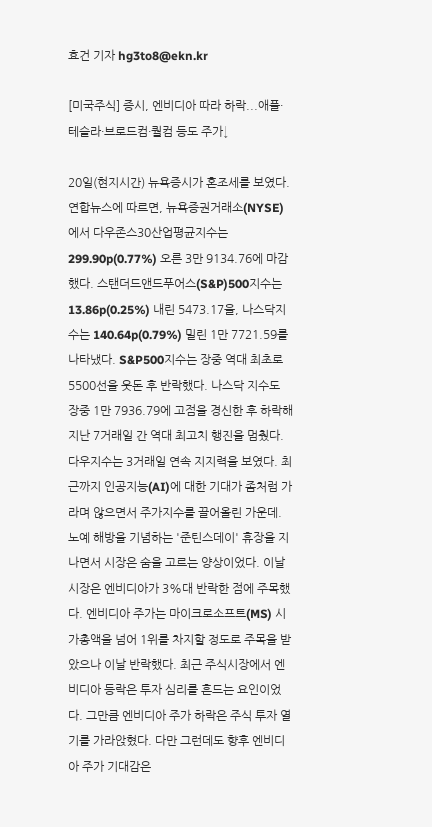효건 기자 hg3to8@ekn.kr

[미국주식] 증시, 엔비디아 따라 하락...애플·테슬라·브로드컴·퀄컴 등도 주가↓

20일(현지시간) 뉴욕증시가 혼조세를 보였다. 연합뉴스에 따르면, 뉴욕증권거래소(NYSE)에서 다우존스30산업평균지수는 299.90p(0.77%) 오른 3만 9134.76에 마감했다. 스탠더드앤드푸어스(S&P)500지수는 13.86p(0.25%) 내린 5473.17을, 나스닥지수는 140.64p(0.79%) 밀린 1만 7721.59를 나타냈다. S&P500지수는 장중 역대 최초로 5500선을 웃돈 후 반락했다. 나스닥 지수도 장중 1만 7936.79에 고점을 경신한 후 하락해 지난 7거래일 간 역대 최고치 행진을 멈췄다. 다우지수는 3거래일 연속 지지력을 보였다. 최근까지 인공지능(AI)에 대한 기대가 좀처럼 가라며 않으면서 주가지수를 끌어올린 가운데. 노예 해방을 기념하는 '준틴스데이' 휴장을 지나면서 시장은 숨을 고르는 양상이었다. 이날 시장은 엔비디아가 3%대 반락한 점에 주목했다. 엔비디아 주가는 마이크로소프트(MS) 시가총액을 넘어 1위를 차지할 정도로 주목을 받았으나 이날 반락했다. 최근 주식시장에서 엔비디아 등락은 투자 심리를 흔드는 요인이었다. 그만큼 엔비디아 주가 하락은 주식 투자 열기를 가라앉혔다. 다만 그런데도 향후 엔비디아 주가 기대감은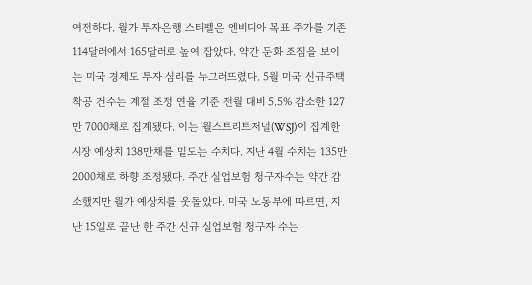여전하다. 월가 투자은행 스티펠은 엔비디아 목표 주가를 기존 114달러에서 165달러로 높여 잡았다. 약간 둔화 조짐을 보이는 미국 경제도 투자 심리를 누그러뜨렸다. 5월 미국 신규주택 착공 건수는 계절 조정 연율 기준 전월 대비 5.5% 감소한 127만 7000채로 집계됐다. 이는 월스트리트저널(WSJ)이 집계한 시장 예상치 138만채를 밑도는 수치다. 지난 4월 수치는 135만 2000채로 하향 조정됐다. 주간 실업보험 청구자수는 약간 감소했지만 월가 예상치를 웃돌았다. 미국 노동부에 따르면, 지난 15일로 끝난 한 주간 신규 실업보험 청구자 수는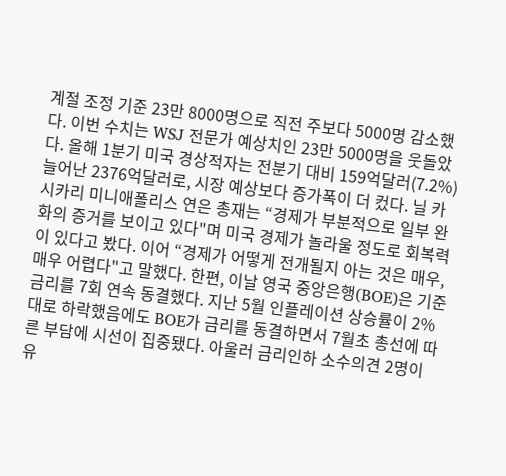계절 조정 기준 23만 8000명으로 직전 주보다 5000명 감소했다. 이번 수치는 WSJ 전문가 예상치인 23만 5000명을 웃돌았다. 올해 1분기 미국 경상적자는 전분기 대비 159억달러(7.2%) 늘어난 2376억달러로, 시장 예상보다 증가폭이 더 컸다. 닐 카시카리 미니애폴리스 연은 총재는 “경제가 부분적으로 일부 완화의 증거를 보이고 있다"며 미국 경제가 놀라울 정도로 회복력이 있다고 봤다. 이어 “경제가 어떻게 전개될지 아는 것은 매우, 매우 어렵다"고 말했다. 한편, 이날 영국 중앙은행(BOE)은 기준금리를 7회 연속 동결했다. 지난 5월 인플레이션 상승률이 2%대로 하락했음에도 BOE가 금리를 동결하면서 7월초 총선에 따른 부담에 시선이 집중됐다. 아울러 금리인하 소수의견 2명이 유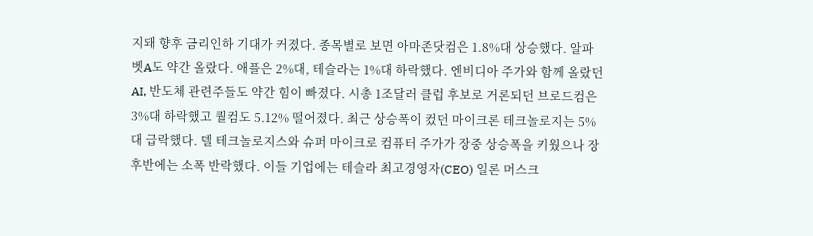지돼 향후 금리인하 기대가 커졌다. 종목별로 보면 아마존닷컴은 1.8%대 상승했다. 알파벳A도 약간 올랐다. 애플은 2%대, 테슬라는 1%대 하락했다. 엔비디아 주가와 함께 올랐던 AI, 반도체 관련주들도 약간 힘이 빠졌다. 시총 1조달러 클럽 후보로 거론되던 브로드컴은 3%대 하락했고 퀄컴도 5.12% 떨어졌다. 최근 상승폭이 컸던 마이크론 테크놀로지는 5%대 급락했다. 델 테크놀로지스와 슈퍼 마이크로 컴퓨터 주가가 장중 상승폭을 키웠으나 장후반에는 소폭 반락했다. 이들 기업에는 테슬라 최고경영자(CEO) 일론 머스크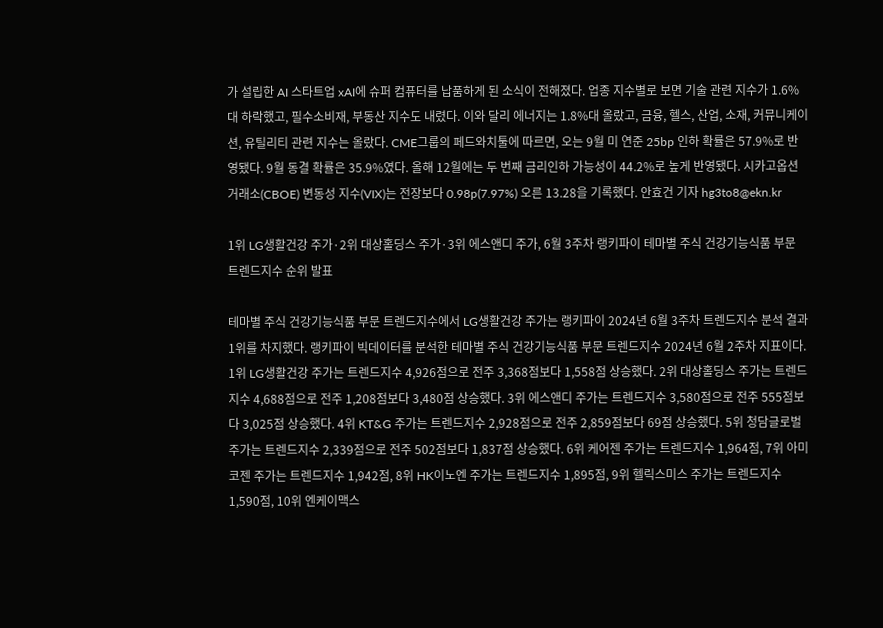가 설립한 AI 스타트업 xAI에 슈퍼 컴퓨터를 납품하게 된 소식이 전해졌다. 업종 지수별로 보면 기술 관련 지수가 1.6%대 하락했고, 필수소비재, 부동산 지수도 내렸다. 이와 달리 에너지는 1.8%대 올랐고, 금융, 헬스, 산업, 소재, 커뮤니케이션, 유틸리티 관련 지수는 올랐다. CME그룹의 페드와치툴에 따르면, 오는 9월 미 연준 25bp 인하 확률은 57.9%로 반영됐다. 9월 동결 확률은 35.9%였다. 올해 12월에는 두 번째 금리인하 가능성이 44.2%로 높게 반영됐다. 시카고옵션거래소(CBOE) 변동성 지수(VIX)는 전장보다 0.98p(7.97%) 오른 13.28을 기록했다. 안효건 기자 hg3to8@ekn.kr

1위 LG생활건강 주가·2위 대상홀딩스 주가·3위 에스앤디 주가, 6월 3주차 랭키파이 테마별 주식 건강기능식품 부문 트렌드지수 순위 발표

테마별 주식 건강기능식품 부문 트렌드지수에서 LG생활건강 주가는 랭키파이 2024년 6월 3주차 트렌드지수 분석 결과 1위를 차지했다. 랭키파이 빅데이터를 분석한 테마별 주식 건강기능식품 부문 트렌드지수 2024년 6월 2주차 지표이다. 1위 LG생활건강 주가는 트렌드지수 4,926점으로 전주 3,368점보다 1,558점 상승했다. 2위 대상홀딩스 주가는 트렌드지수 4,688점으로 전주 1,208점보다 3,480점 상승했다. 3위 에스앤디 주가는 트렌드지수 3,580점으로 전주 555점보다 3,025점 상승했다. 4위 KT&G 주가는 트렌드지수 2,928점으로 전주 2,859점보다 69점 상승했다. 5위 청담글로벌 주가는 트렌드지수 2,339점으로 전주 502점보다 1,837점 상승했다. 6위 케어젠 주가는 트렌드지수 1,964점, 7위 아미코젠 주가는 트렌드지수 1,942점, 8위 HK이노엔 주가는 트렌드지수 1,895점, 9위 헬릭스미스 주가는 트렌드지수 1,590점, 10위 엔케이맥스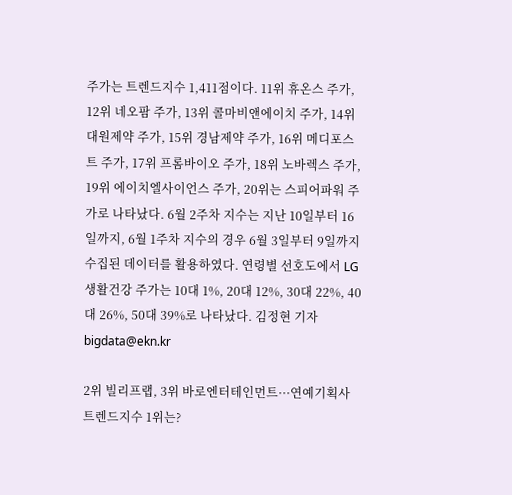주가는 트렌드지수 1,411점이다. 11위 휴온스 주가, 12위 네오팜 주가, 13위 콜마비앤에이치 주가, 14위 대원제약 주가, 15위 경남제약 주가, 16위 메디포스트 주가, 17위 프롬바이오 주가, 18위 노바렉스 주가, 19위 에이치엘사이언스 주가, 20위는 스피어파워 주가로 나타났다. 6월 2주차 지수는 지난 10일부터 16일까지, 6월 1주차 지수의 경우 6월 3일부터 9일까지 수집된 데이터를 활용하였다. 연령별 선호도에서 LG생활건강 주가는 10대 1%, 20대 12%, 30대 22%, 40대 26%, 50대 39%로 나타났다. 김정현 기자 bigdata@ekn.kr

2위 빌리프랩, 3위 바로엔터테인먼트···연예기획사 트렌드지수 1위는?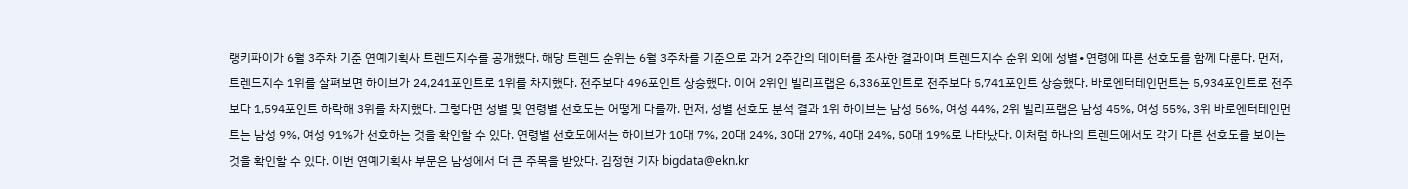랭키파이가 6월 3주차 기준 연예기획사 트렌드지수를 공개했다. 해당 트렌드 순위는 6월 3주차를 기준으로 과거 2주간의 데이터를 조사한 결과이며 트렌드지수 순위 외에 성별∙연령에 따른 선호도를 함께 다룬다. 먼저, 트렌드지수 1위를 살펴보면 하이브가 24,241포인트로 1위를 차지했다. 전주보다 496포인트 상승했다. 이어 2위인 빌리프랩은 6,336포인트로 전주보다 5,741포인트 상승했다. 바로엔터테인먼트는 5,934포인트로 전주보다 1,594포인트 하락해 3위를 차지했다. 그렇다면 성별 및 연령별 선호도는 어떻게 다를까. 먼저, 성별 선호도 분석 결과 1위 하이브는 남성 56%, 여성 44%, 2위 빌리프랩은 남성 45%, 여성 55%, 3위 바로엔터테인먼트는 남성 9%, 여성 91%가 선호하는 것을 확인할 수 있다. 연령별 선호도에서는 하이브가 10대 7%, 20대 24%, 30대 27%, 40대 24%, 50대 19%로 나타났다. 이처럼 하나의 트렌드에서도 각기 다른 선호도를 보이는 것을 확인할 수 있다. 이번 연예기획사 부문은 남성에서 더 큰 주목을 받았다. 김정현 기자 bigdata@ekn.kr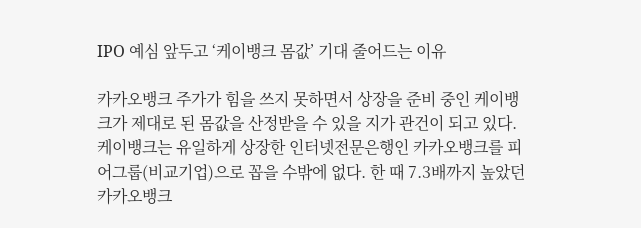IPO 예심 앞두고 ‘케이뱅크 몸값’ 기대 줄어드는 이유

카카오뱅크 주가가 힘을 쓰지 못하면서 상장을 준비 중인 케이뱅크가 제대로 된 몸값을 산정받을 수 있을 지가 관건이 되고 있다. 케이뱅크는 유일하게 상장한 인터넷전문은행인 카카오뱅크를 피어그룹(비교기업)으로 꼽을 수밖에 없다. 한 때 7.3배까지 높았던 카카오뱅크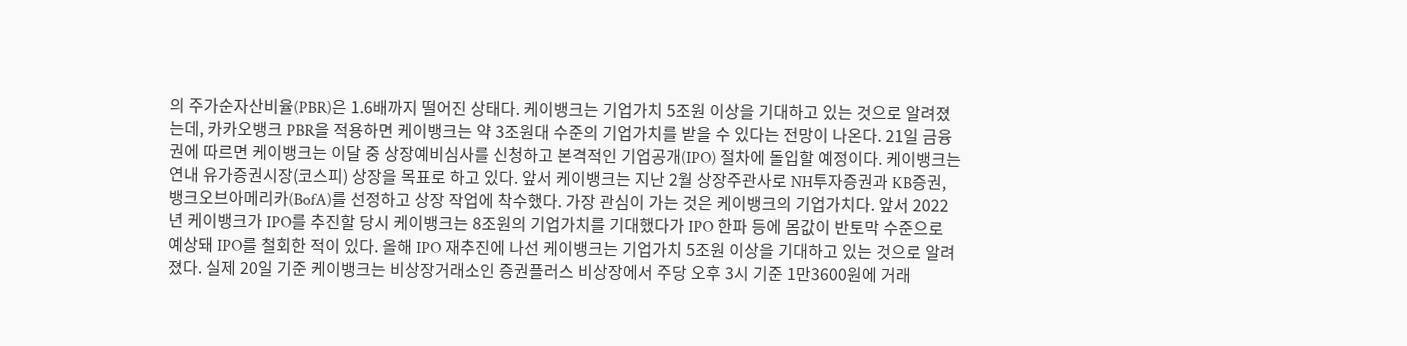의 주가순자산비율(PBR)은 1.6배까지 떨어진 상태다. 케이뱅크는 기업가치 5조원 이상을 기대하고 있는 것으로 알려졌는데, 카카오뱅크 PBR을 적용하면 케이뱅크는 약 3조원대 수준의 기업가치를 받을 수 있다는 전망이 나온다. 21일 금융권에 따르면 케이뱅크는 이달 중 상장예비심사를 신청하고 본격적인 기업공개(IPO) 절차에 돌입할 예정이다. 케이뱅크는 연내 유가증권시장(코스피) 상장을 목표로 하고 있다. 앞서 케이뱅크는 지난 2월 상장주관사로 NH투자증권과 KB증권, 뱅크오브아메리카(BofA)를 선정하고 상장 작업에 착수했다. 가장 관심이 가는 것은 케이뱅크의 기업가치다. 앞서 2022년 케이뱅크가 IPO를 추진할 당시 케이뱅크는 8조원의 기업가치를 기대했다가 IPO 한파 등에 몸값이 반토막 수준으로 예상돼 IPO를 철회한 적이 있다. 올해 IPO 재추진에 나선 케이뱅크는 기업가치 5조원 이상을 기대하고 있는 것으로 알려졌다. 실제 20일 기준 케이뱅크는 비상장거래소인 증권플러스 비상장에서 주당 오후 3시 기준 1만3600원에 거래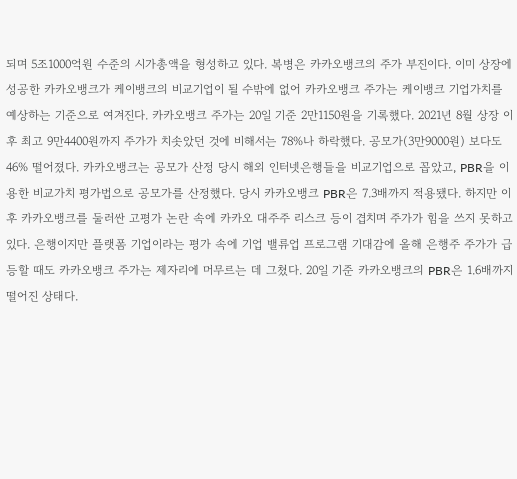되며 5조1000억원 수준의 시가총액을 형성하고 있다. 복병은 카카오뱅크의 주가 부진이다. 이미 상장에 성공한 카카오뱅크가 케이뱅크의 비교기업이 될 수밖에 없어 카카오뱅크 주가는 케이뱅크 기업가치를 예상하는 기준으로 여겨진다. 카카오뱅크 주가는 20일 기준 2만1150원을 기록했다. 2021년 8월 상장 이후 최고 9만4400원까지 주가가 치솟았던 것에 비해서는 78%나 하락했다. 공모가(3만9000원) 보다도 46% 떨어졌다. 카카오뱅크는 공모가 산정 당시 해외 인터넷은행들을 비교기업으로 꼽았고, PBR을 이용한 비교가치 평가법으로 공모가를 산정했다. 당시 카카오뱅크 PBR은 7.3배까지 적용됐다. 하지만 이후 카카오뱅크를 둘러싼 고평가 논란 속에 카카오 대주주 리스크 등이 겹치며 주가가 힘을 쓰지 못하고 있다. 은행이지만 플랫폼 기업이라는 평가 속에 기업 밸류업 프로그램 기대감에 올해 은행주 주가가 급등할 때도 카카오뱅크 주가는 제자리에 머무르는 데 그쳤다. 20일 기준 카카오뱅크의 PBR은 1.6배까지 떨어진 상태다.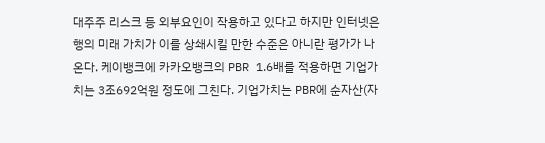대주주 리스크 등 외부요인이 작용하고 있다고 하지만 인터넷은행의 미래 가치가 이를 상쇄시킬 만한 수준은 아니란 평가가 나온다. 케이뱅크에 카카오뱅크의 PBR 1.6배를 적용하면 기업가치는 3조692억원 정도에 그친다. 기업가치는 PBR에 순자산(자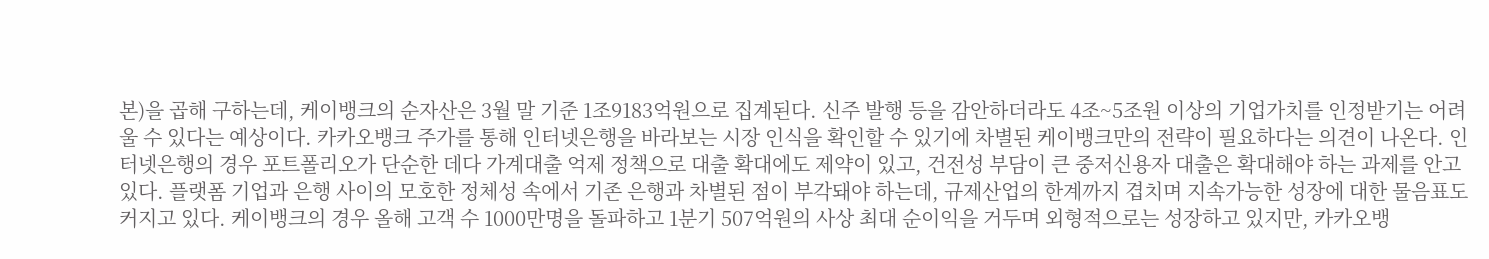본)을 곱해 구하는데, 케이뱅크의 순자산은 3월 말 기준 1조9183억원으로 집계된다. 신주 발행 등을 감안하더라도 4조~5조원 이상의 기업가치를 인정받기는 어려울 수 있다는 예상이다. 카카오뱅크 주가를 통해 인터넷은행을 바라보는 시장 인식을 확인할 수 있기에 차별된 케이뱅크만의 전략이 필요하다는 의견이 나온다. 인터넷은행의 경우 포트폴리오가 단순한 데다 가계대출 억제 정책으로 대출 확대에도 제약이 있고, 건전성 부담이 큰 중저신용자 대출은 확대해야 하는 과제를 안고 있다. 플랫폼 기업과 은행 사이의 모호한 정체성 속에서 기존 은행과 차별된 점이 부각돼야 하는데, 규제산업의 한계까지 겹치며 지속가능한 성장에 대한 물음표도 커지고 있다. 케이뱅크의 경우 올해 고객 수 1000만명을 돌파하고 1분기 507억원의 사상 최대 순이익을 거두며 외형적으로는 성장하고 있지만, 카카오뱅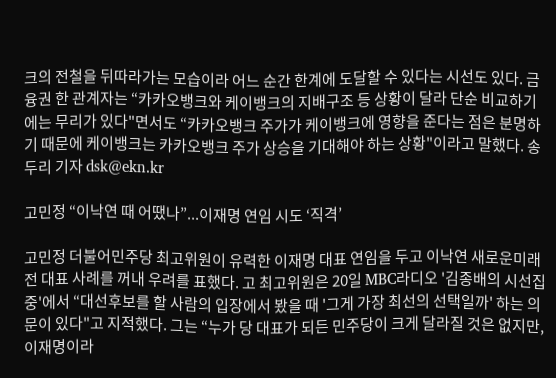크의 전철을 뒤따라가는 모습이라 어느 순간 한계에 도달할 수 있다는 시선도 있다. 금융권 한 관계자는 “카카오뱅크와 케이뱅크의 지배구조 등 상황이 달라 단순 비교하기에는 무리가 있다"면서도 “카카오뱅크 주가가 케이뱅크에 영향을 준다는 점은 분명하기 때문에 케이뱅크는 카카오뱅크 주가 상승을 기대해야 하는 상황"이라고 말했다. 송두리 기자 dsk@ekn.kr

고민정 “이낙연 때 어땠나”...이재명 연임 시도 ‘직격’

고민정 더불어민주당 최고위원이 유력한 이재명 대표 연임을 두고 이낙연 새로운미래 전 대표 사례를 꺼내 우려를 표했다. 고 최고위원은 20일 MBC라디오 '김종배의 시선집중'에서 “대선후보를 할 사람의 입장에서 봤을 때 '그게 가장 최선의 선택일까' 하는 의문이 있다"고 지적했다. 그는 “누가 당 대표가 되든 민주당이 크게 달라질 것은 없지만, 이재명이라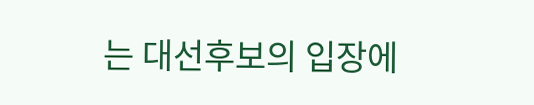는 대선후보의 입장에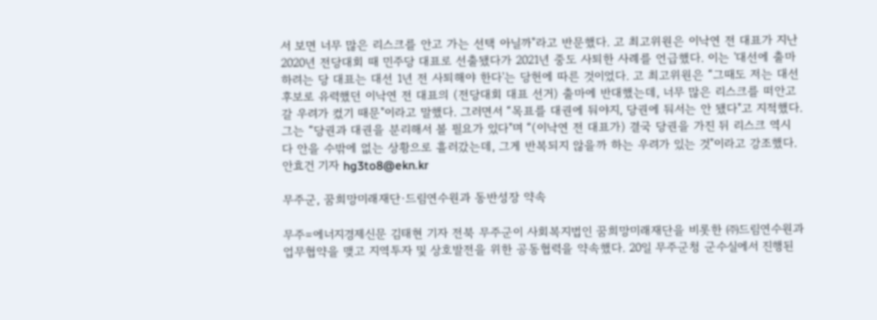서 보면 너무 많은 리스크를 안고 가는 선택 아닐까"라고 반문했다. 고 최고위원은 이낙연 전 대표가 지난 2020년 전당대회 때 민주당 대표로 선출됐다가 2021년 중도 사퇴한 사례를 언급했다. 이는 '대선에 출마하려는 당 대표는 대선 1년 전 사퇴해야 한다'는 당헌에 따른 것이었다. 고 최고위원은 “그때도 저는 대선후보로 유력했던 이낙연 전 대표의 (전당대회 대표 선거) 출마에 반대했는데, 너무 많은 리스크를 떠안고 갈 우려가 컸기 때문"이라고 말했다. 그러면서 “목표를 대권에 둬야지, 당권에 둬서는 안 됐다"고 지적했다. 그는 “당권과 대권을 분리해서 볼 필요가 있다"며 “(이낙연 전 대표가) 결국 당권을 가진 뒤 리스크 역시 다 안을 수밖에 없는 상황으로 흘러갔는데, 그게 반복되지 않을까 하는 우려가 있는 것"이라고 강조했다. 안효건 기자 hg3to8@ekn.kr

무주군, 꿈희망미래재단·드림연수원과 동반성장 약속

무주=에너지경제신문 김태현 기자 전북 무주군이 사회복지법인 꿈희망미래재단을 비롯한 ㈜드림연수원과 업무협약을 맺고 지역투자 및 상호발전을 위한 공동협력을 약속했다. 20일 무주군청 군수실에서 진행된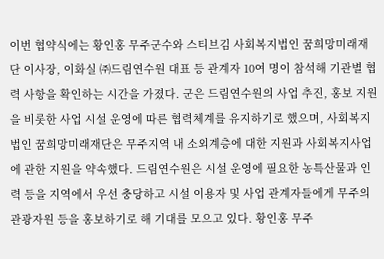이번 협약식에는 황인홍 무주군수와 스티브김 사회복지법인 꿈희망미래재단 이사장, 이화실 ㈜드림연수원 대표 등 관계자 10여 명이 참석해 기관별 협력 사항을 확인하는 시간을 가졌다. 군은 드림연수원의 사업 추진, 홍보 지원을 비롯한 사업 시설 운영에 따른 협력체계를 유지하기로 했으며, 사회복지법인 꿈희망미래재단은 무주지역 내 소외계층에 대한 지원과 사회복지사업에 관한 지원을 약속했다. 드림연수원은 시설 운영에 필요한 농특산물과 인력 등을 지역에서 우선 충당하고 시설 이용자 및 사업 관계자들에게 무주의 관광자원 등을 홍보하기로 해 기대를 모으고 있다. 황인홍 무주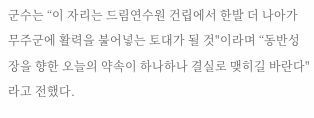군수는 “이 자리는 드림연수원 건립에서 한발 더 나아가 무주군에 활력을 불어넣는 토대가 될 것"이라며 “동반성장을 향한 오늘의 약속이 하나하나 결실로 맺히길 바란다"라고 전했다.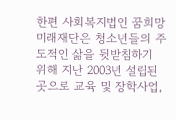한편 사회복지법인 꿈희망미래재단은 청소년들의 주도적인 삶을 뒷받침하기 위해 지난 2003년 설립된 곳으로 교육 및 장학사업,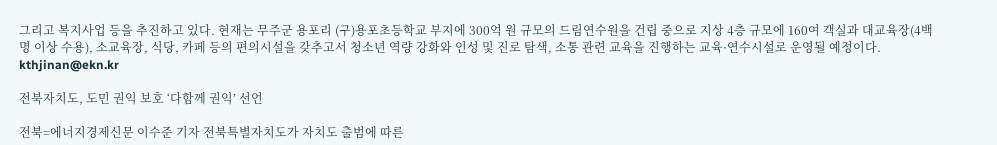그리고 복지사업 등을 추진하고 있다. 현재는 무주군 용포리 (구)용포초등학교 부지에 300억 원 규모의 드림연수원을 건립 중으로 지상 4층 규모에 160여 객실과 대교육장(4백 명 이상 수용), 소교육장, 식당, 카페 등의 편의시설을 갖추고서 청소년 역량 강화와 인성 및 진로 탐색, 소통 관련 교육을 진행하는 교육·연수시설로 운영될 예정이다. kthjinan@ekn.kr

전북자치도, 도민 권익 보호 ‘다함께 권익’ 선언

전북=에너지경제신문 이수준 기자 전북특별자치도가 자치도 출범에 따른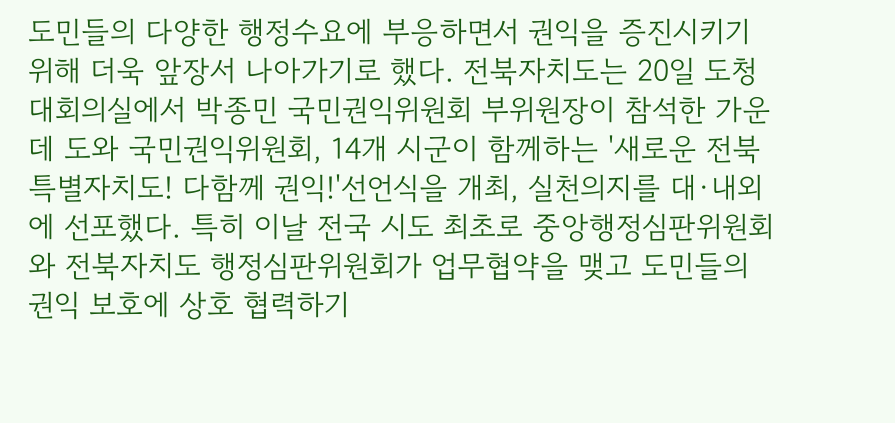도민들의 다양한 행정수요에 부응하면서 권익을 증진시키기 위해 더욱 앞장서 나아가기로 했다. 전북자치도는 20일 도청 대회의실에서 박종민 국민권익위원회 부위원장이 참석한 가운데 도와 국민권익위원회, 14개 시군이 함께하는 '새로운 전북특별자치도! 다함께 권익!'선언식을 개최, 실천의지를 대·내외에 선포했다. 특히 이날 전국 시도 최초로 중앙행정심판위원회와 전북자치도 행정심판위원회가 업무협약을 맺고 도민들의 권익 보호에 상호 협력하기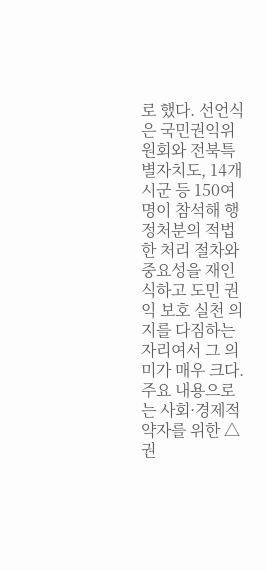로 했다. 선언식은 국민권익위원회와 전북특별자치도, 14개 시군 등 150여 명이 참석해 행정처분의 적법한 처리 절차와 중요성을 재인식하고 도민 권익 보호 실천 의지를 다짐하는 자리여서 그 의미가 매우 크다. 주요 내용으로는 사회·경제적 약자를 위한 △권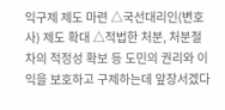익구제 제도 마련 △국선대리인(변호사) 제도 확대 △적법한 처분, 처분절차의 적정성 확보 등 도민의 권리와 이익을 보호하고 구제하는데 앞장서겠다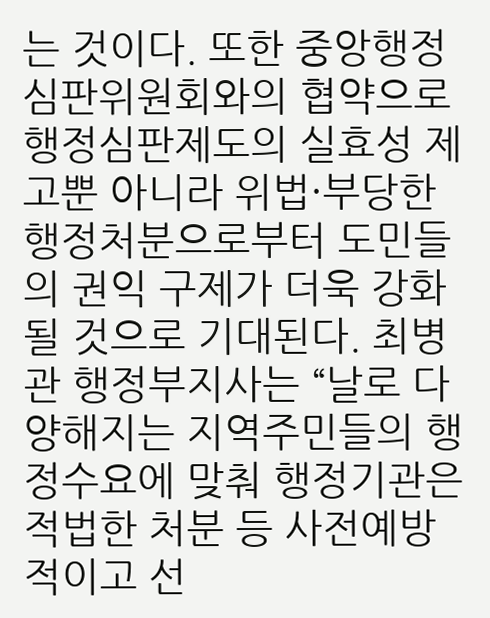는 것이다. 또한 중앙행정심판위원회와의 협약으로 행정심판제도의 실효성 제고뿐 아니라 위법·부당한 행정처분으로부터 도민들의 권익 구제가 더욱 강화될 것으로 기대된다. 최병관 행정부지사는 “날로 다양해지는 지역주민들의 행정수요에 맞춰 행정기관은 적법한 처분 등 사전예방적이고 선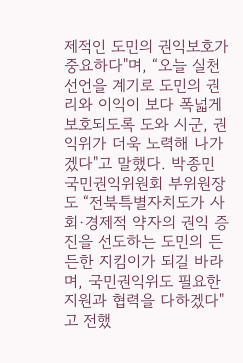제적인 도민의 권익보호가 중요하다"며, “오늘 실천 선언을 계기로 도민의 권리와 이익이 보다 폭넓게 보호되도록 도와 시군, 권익위가 더욱 노력해 나가겠다"고 말했다. 박종민 국민권익위원회 부위원장도 “전북특별자치도가 사회·경제적 약자의 권익 증진을 선도하는 도민의 든든한 지킴이가 되길 바라며, 국민권익위도 필요한 지원과 협력을 다하겠다"고 전했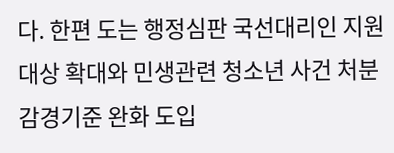다. 한편 도는 행정심판 국선대리인 지원대상 확대와 민생관련 청소년 사건 처분 감경기준 완화 도입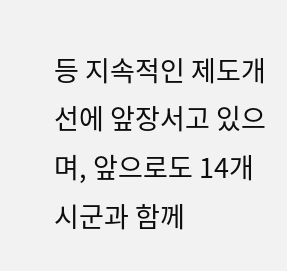등 지속적인 제도개선에 앞장서고 있으며, 앞으로도 14개 시군과 함께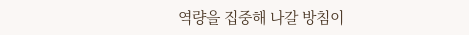역량을 집중해 나갈 방침이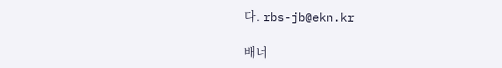다. rbs-jb@ekn.kr

배너